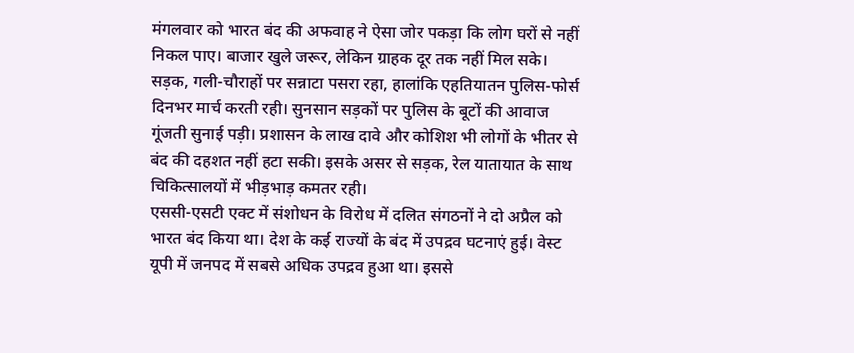मंगलवार को भारत बंद की अफवाह ने ऐसा जोर पकड़ा कि लोग घरों से नहीं निकल पाए। बाजार खुले जरूर, लेकिन ग्राहक दूर तक नहीं मिल सके। सड़क, गली-चौराहों पर सन्नाटा पसरा रहा, हालांकि एहतियातन पुलिस-फोर्स दिनभर मार्च करती रही। सुनसान सड़कों पर पुलिस के बूटों की आवाज गूंजती सुनाई पड़ी। प्रशासन के लाख दावे और कोशिश भी लोगों के भीतर से बंद की दहशत नहीं हटा सकी। इसके असर से सड़क, रेल यातायात के साथ चिकित्सालयों में भीड़भाड़ कमतर रही।
एससी-एसटी एक्ट में संशोधन के विरोध में दलित संगठनों ने दो अप्रैल को भारत बंद किया था। देश के कई राज्यों के बंद में उपद्रव घटनाएं हुई। वेस्ट यूपी में जनपद में सबसे अधिक उपद्रव हुआ था। इससे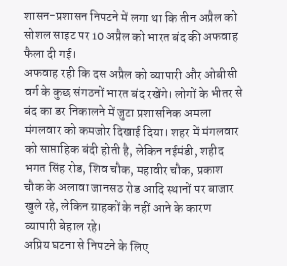शासन-प्रशासन निपटने में लगा था कि तीन अप्रैल को सोशल साइट पर 10 अप्रैल को भारत बंद की अफवाह फैला दी गई।
अफवाह रही कि दस अप्रैल को व्यापारी और ओबीसी वर्ग के कुछ संगठनों भारत बंद रखेंगे। लोगों के भीतर से बंद का डर निकालने में जुटा प्रशासनिक अमला मंगलवार को कमजोर दिखाई दिया। शहर में मंगलवार को साप्ताहिक बंदी होती है, लेकिन नईमंडी, शहीद भगत सिंह रोड, शिव चौक, महावीर चौक, प्रकाश चौक के अलावा जानसठ रोड आदि स्थानों पर बाजार खुले रहे, लेकिन ग्राहकों के नहीं आने के कारण व्यापारी बेहाल रहे।
अप्रिय घटना से निपटने के लिए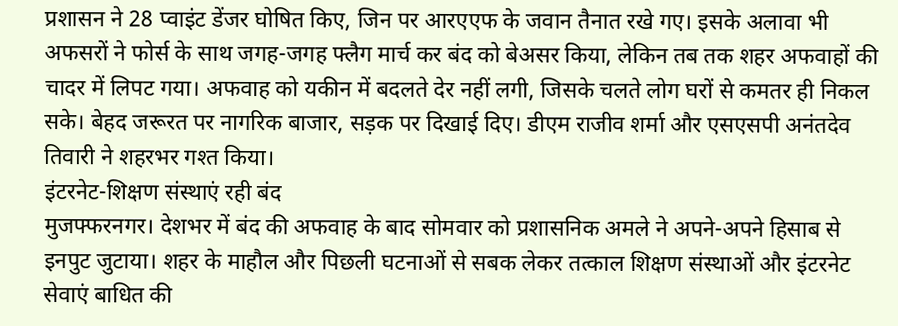प्रशासन ने 28 प्वाइंट डेंजर घोषित किए, जिन पर आरएएफ के जवान तैनात रखे गए। इसके अलावा भी अफसरों ने फोर्स के साथ जगह-जगह फ्लैग मार्च कर बंद को बेअसर किया, लेकिन तब तक शहर अफवाहों की चादर में लिपट गया। अफवाह को यकीन में बदलते देर नहीं लगी, जिसके चलते लोग घरों से कमतर ही निकल सके। बेहद जरूरत पर नागरिक बाजार, सड़क पर दिखाई दिए। डीएम राजीव शर्मा और एसएसपी अनंतदेव तिवारी ने शहरभर गश्त किया।
इंटरनेट-शिक्षण संस्थाएं रही बंद
मुजफ्फरनगर। देशभर में बंद की अफवाह के बाद सोमवार को प्रशासनिक अमले ने अपने-अपने हिसाब से इनपुट जुटाया। शहर के माहौल और पिछली घटनाओं से सबक लेकर तत्काल शिक्षण संस्थाओं और इंटरनेट सेवाएं बाधित की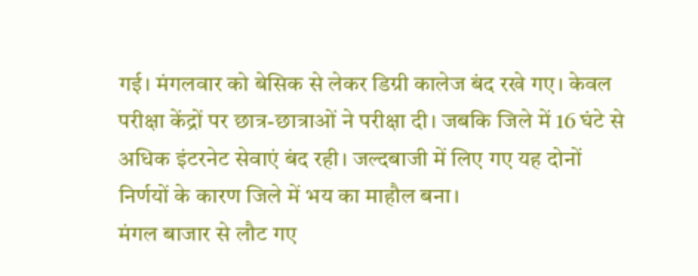गई। मंगलवार को बेसिक से लेकर डिग्री कालेज बंद रखे गए। केवल परीक्षा केंद्रों पर छात्र-छात्राओं ने परीक्षा दी। जबकि जिले में 16 घंटे से अधिक इंटरनेट सेवाएं बंद रही। जल्दबाजी में लिए गए यह दोनों निर्णयों के कारण जिले में भय का माहौल बना।
मंगल बाजार से लौट गए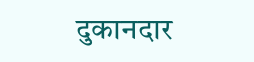दुकानदार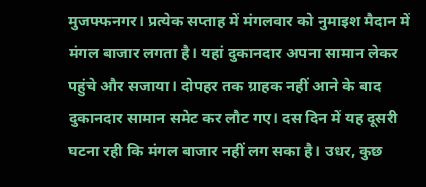मुजफ्फनगर। प्रत्येक सप्ताह में मंगलवार को नुमाइश मैदान में मंगल बाजार लगता है। यहां दुकानदार अपना सामान लेकर पहुंचे और सजाया। दोपहर तक ग्राहक नहीं आने के बाद दुकानदार सामान समेट कर लौट गए। दस दिन में यह दूसरी घटना रही कि मंगल बाजार नहीं लग सका है। उधर, कुछ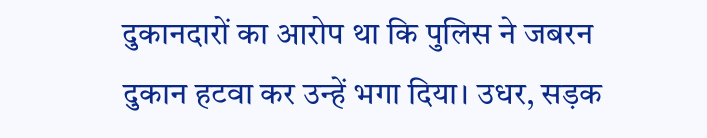दुकानदारों का आरोप था कि पुलिस ने जबरन दुकान हटवा कर उन्हें भगा दिया। उधर, सड़क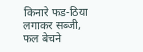किनारे फड-ठिया लगाकर सब्जी, फल बेचने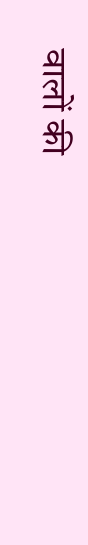वालों की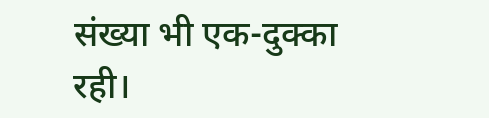संख्या भी एक-दुक्का रही।